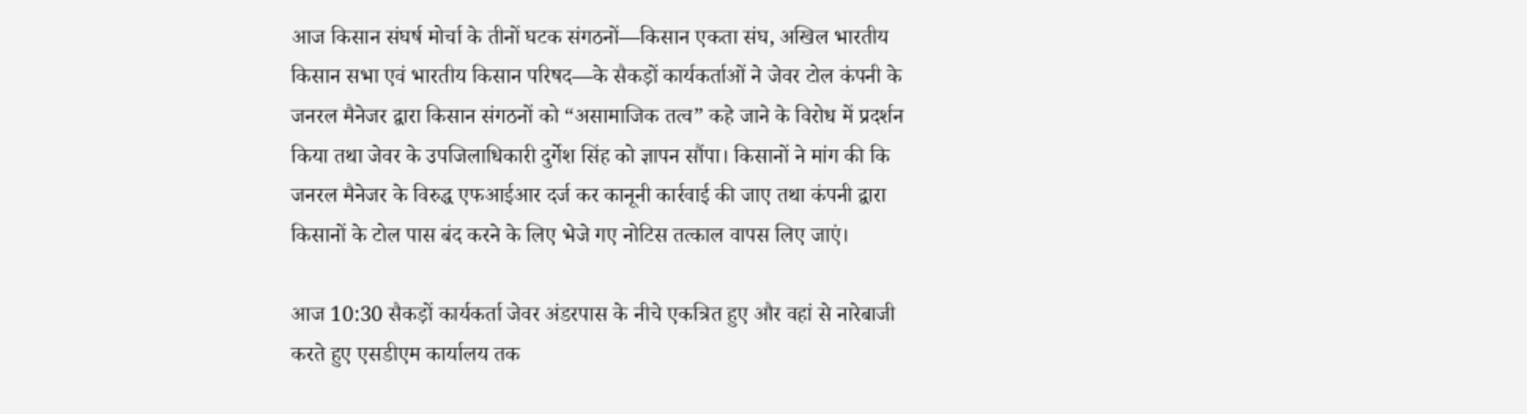आज किसान संघर्ष मोर्चा के तीनों घटक संगठनों—किसान एकता संघ, अखिल भारतीय किसान सभा एवं भारतीय किसान परिषद—के सैकड़ों कार्यकर्ताओं ने जेवर टोल कंपनी के जनरल मैनेजर द्वारा किसान संगठनों को “असामाजिक तत्व” कहे जाने के विरोध में प्रदर्शन किया तथा जेवर के उपजिलाधिकारी दुर्गेश सिंह को ज्ञापन सौंपा। किसानों ने मांग की कि जनरल मैनेजर के विरुद्ध एफआईआर दर्ज कर कानूनी कार्रवाई की जाए तथा कंपनी द्वारा किसानों के टोल पास बंद करने के लिए भेजे गए नोटिस तत्काल वापस लिए जाएं।

आज 10:30 सैकड़ों कार्यकर्ता जेवर अंडरपास के नीचे एकत्रित हुए और वहां से नारेबाजी करते हुए एसडीएम कार्यालय तक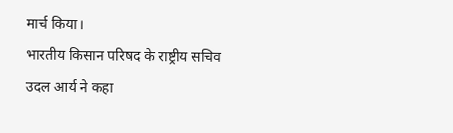मार्च किया।
भारतीय किसान परिषद के राष्ट्रीय सचिव उदल आर्य ने कहा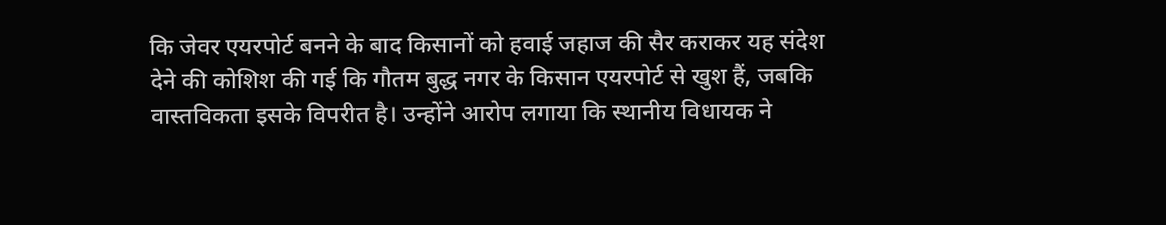कि जेवर एयरपोर्ट बनने के बाद किसानों को हवाई जहाज की सैर कराकर यह संदेश देने की कोशिश की गई कि गौतम बुद्ध नगर के किसान एयरपोर्ट से खुश हैं, जबकि वास्तविकता इसके विपरीत है। उन्होंने आरोप लगाया कि स्थानीय विधायक ने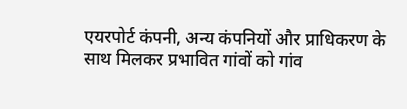एयरपोर्ट कंपनी, अन्य कंपनियों और प्राधिकरण के साथ मिलकर प्रभावित गांवों को गांव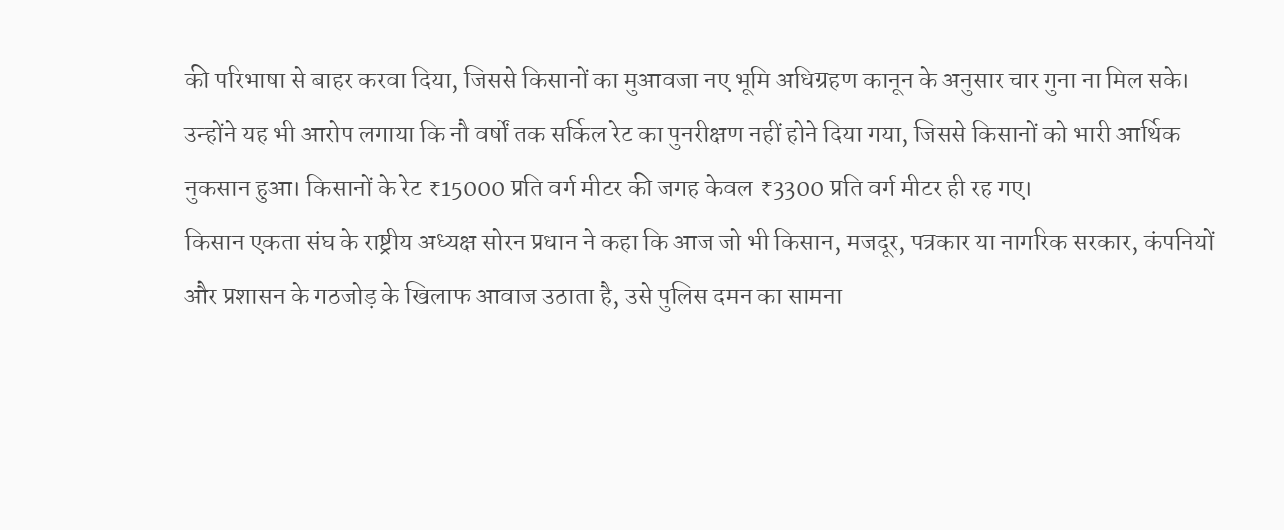की परिभाषा से बाहर करवा दिया, जिससे किसानों का मुआवजा नए भूमि अधिग्रहण कानून के अनुसार चार गुना ना मिल सके। उन्होंने यह भी आरोप लगाया कि नौ वर्षों तक सर्किल रेट का पुनरीक्षण नहीं होने दिया गया, जिससे किसानों को भारी आर्थिक नुकसान हुआ। किसानों के रेट ₹15000 प्रति वर्ग मीटर की जगह केवल ₹3300 प्रति वर्ग मीटर ही रह गए।
किसान एकता संघ के राष्ट्रीय अध्यक्ष सोरन प्रधान ने कहा कि आज जो भी किसान, मजदूर, पत्रकार या नागरिक सरकार, कंपनियों और प्रशासन के गठजोड़ के खिलाफ आवाज उठाता है, उसे पुलिस दमन का सामना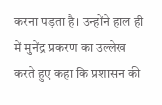करना पड़ता है। उन्होंने हाल ही में मुनेंद्र प्रकरण का उल्लेख करते हुए कहा कि प्रशासन की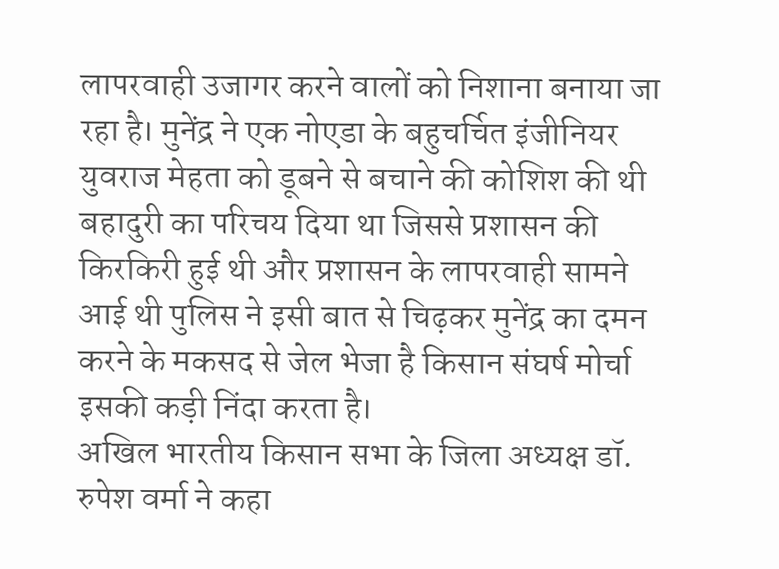लापरवाही उजागर करने वालों को निशाना बनाया जा रहा है। मुनेंद्र ने एक नोएडा के बहुचर्चित इंजीनियर युवराज मेहता को डूबने से बचाने की कोशिश की थी बहादुरी का परिचय दिया था जिससे प्रशासन की किरकिरी हुई थी और प्रशासन के लापरवाही सामने आई थी पुलिस ने इसी बात से चिढ़कर मुनेंद्र का दमन करने के मकसद से जेल भेजा है किसान संघर्ष मोर्चा इसकी कड़ी निंदा करता है।
अखिल भारतीय किसान सभा के जिला अध्यक्ष डॉ. रुपेश वर्मा ने कहा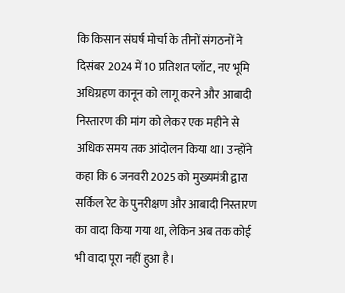कि किसान संघर्ष मोर्चा के तीनों संगठनों ने दिसंबर 2024 में 10 प्रतिशत प्लॉट, नए भूमि अधिग्रहण कानून को लागू करने और आबादी निस्तारण की मांग को लेकर एक महीने से अधिक समय तक आंदोलन किया था। उन्होंने कहा कि 6 जनवरी 2025 को मुख्यमंत्री द्वारा सर्किल रेट के पुनरीक्षण और आबादी निस्तारण का वादा किया गया था, लेकिन अब तक कोई भी वादा पूरा नहीं हुआ है।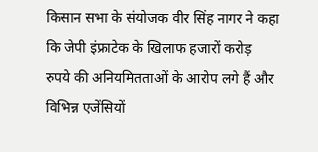किसान सभा के संयोजक वीर सिंह नागर ने कहा कि जेपी इंफ्राटेक के खिलाफ हजारों करोड़ रुपये की अनियमितताओं के आरोप लगे हैं और विभिन्न एजेंसियों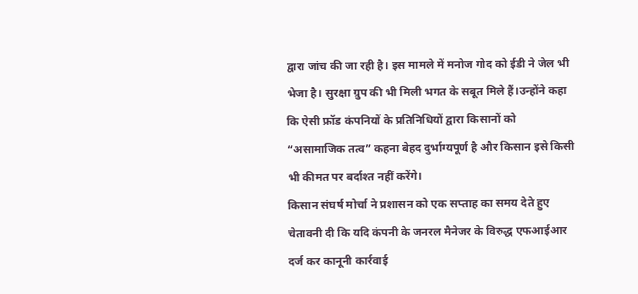द्वारा जांच की जा रही है। इस मामले में मनोज गोद को ईडी ने जेल भी भेजा है। सुरक्षा ग्रुप की भी मिली भगत के सबूत मिले हैं।उन्होंने कहा कि ऐसी फ्रॉड कंपनियों के प्रतिनिधियों द्वारा किसानों को “असामाजिक तत्व” कहना बेहद दुर्भाग्यपूर्ण है और किसान इसे किसी भी कीमत पर बर्दाश्त नहीं करेंगे।
किसान संघर्ष मोर्चा ने प्रशासन को एक सप्ताह का समय देते हुए चेतावनी दी कि यदि कंपनी के जनरल मैनेजर के विरुद्ध एफआईआर दर्ज कर कानूनी कार्रवाई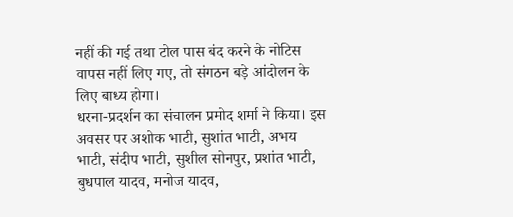नहीं की गई तथा टोल पास बंद करने के नोटिस वापस नहीं लिए गए, तो संगठन बड़े आंदोलन के लिए बाध्य होगा।
धरना-प्रदर्शन का संचालन प्रमोद शर्मा ने किया। इस अवसर पर अशोक भाटी, सुशांत भाटी, अभय भाटी, संदीप भाटी, सुशील सोनपुर, प्रशांत भाटी, बुधपाल यादव, मनोज यादव,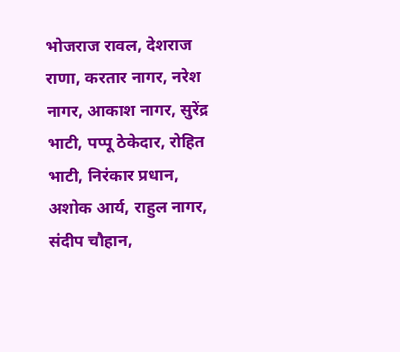भोजराज रावल, देशराज राणा, करतार नागर, नरेश नागर, आकाश नागर, सुरेंद्र भाटी, पप्पू ठेकेदार, रोहित भाटी, निरंकार प्रधान, अशोक आर्य, राहुल नागर, संदीप चौहान,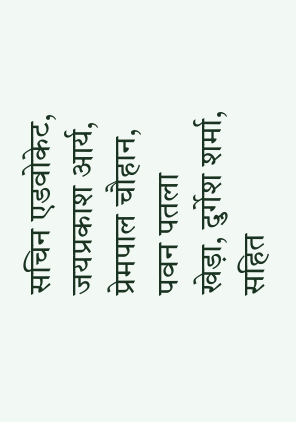सचिन एडवोकेट, जयप्रकाश आर्य, प्रेमपाल चौहान, पवन पतला खेड़ा, दुर्गेश शर्मा, सहित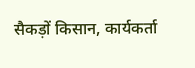सैकड़ों किसान, कार्यकर्ता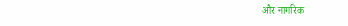और नागरिक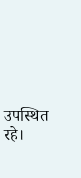उपस्थित रहे।